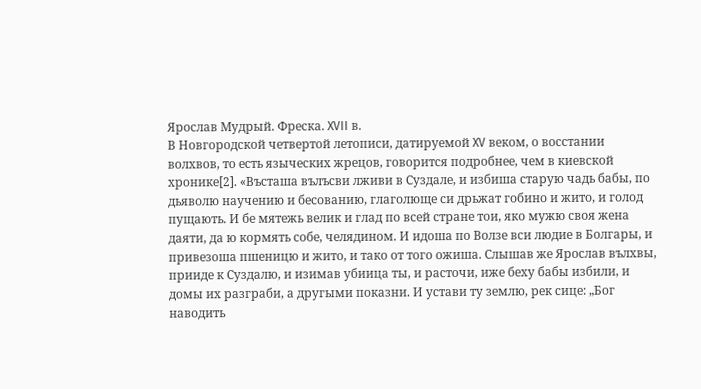Ярослав Мудрый. Фреска. XVII в.
В Новгородской четвертой летописи, датируемой XV веком, о восстании волхвов, то есть языческих жрецов, говорится подробнее, чем в киевской хронике[2]. «Въсташа вълъсви лживи в Суздале, и избиша старую чадь бабы, по дьяволю научению и бесованию, глаголюще си дрьжат гобино и жито, и голод пущають. И бе мятежь велик и глад по всей стране тои, яко мужю своя жена даяти, да ю кормять собе, челядином. И идоша по Волзе вси людие в Болгары, и привезоша пшеницю и жито, и тако от того ожиша. Слышав же Ярослав вълхвы, прииде к Суздалю, и изимав убиица ты, и расточи, иже беху бабы избили, и домы их разграби, а другыми показни. И устави ту землю, рек сице: „Бог наводить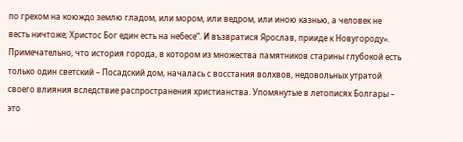по грехом на коюждо землю гладом, или мором, или ведром, или иною казнью, а человек не весть ничтоже; Христос Бог един есть на небесе“. И възвратися Ярослав, прииде к Новугороду».
Примечательно, что история города, в котором из множества памятников старины глубокой есть только один светский – Посадский дом, началась с восстания волхвов, недовольных утратой своего влияния вследствие распространения христианства. Упомянутые в летописях Болгары – это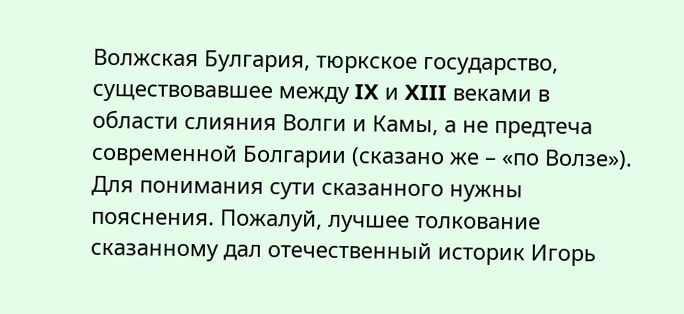Волжская Булгария, тюркское государство, существовавшее между IX и XIII веками в области слияния Волги и Камы, а не предтеча современной Болгарии (сказано же – «по Волзе»).
Для понимания сути сказанного нужны пояснения. Пожалуй, лучшее толкование сказанному дал отечественный историк Игорь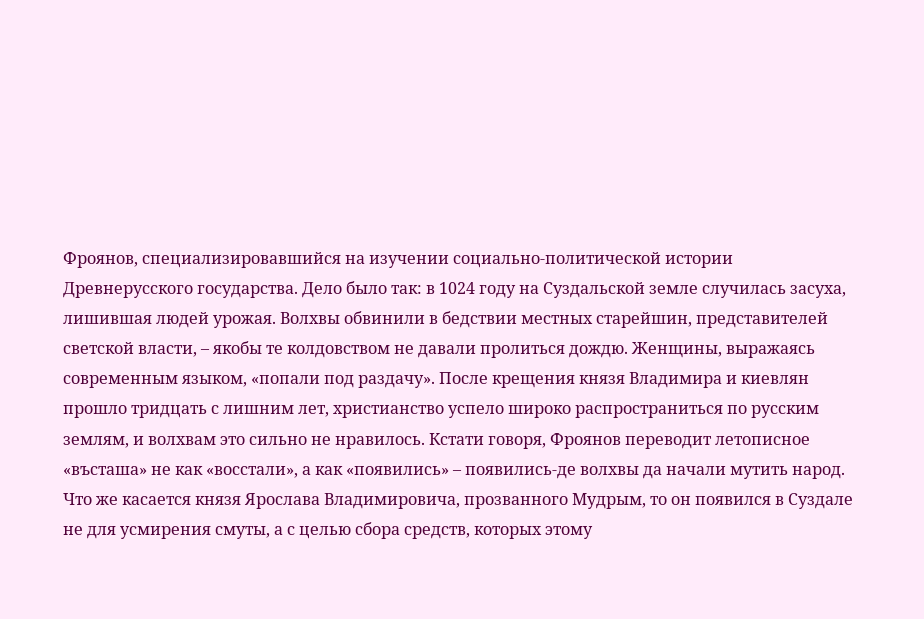Фроянов, специализировавшийся на изучении социально-политической истории Древнерусского государства. Дело было так: в 1024 году на Суздальской земле случилась засуха, лишившая людей урожая. Волхвы обвинили в бедствии местных старейшин, представителей светской власти, – якобы те колдовством не давали пролиться дождю. Женщины, выражаясь современным языком, «попали под раздачу». После крещения князя Владимира и киевлян прошло тридцать с лишним лет, христианство успело широко распространиться по русским землям, и волхвам это сильно не нравилось. Кстати говоря, Фроянов переводит летописное «въсташа» не как «восстали», а как «появились» – появились-де волхвы да начали мутить народ. Что же касается князя Ярослава Владимировича, прозванного Мудрым, то он появился в Суздале не для усмирения смуты, а с целью сбора средств, которых этому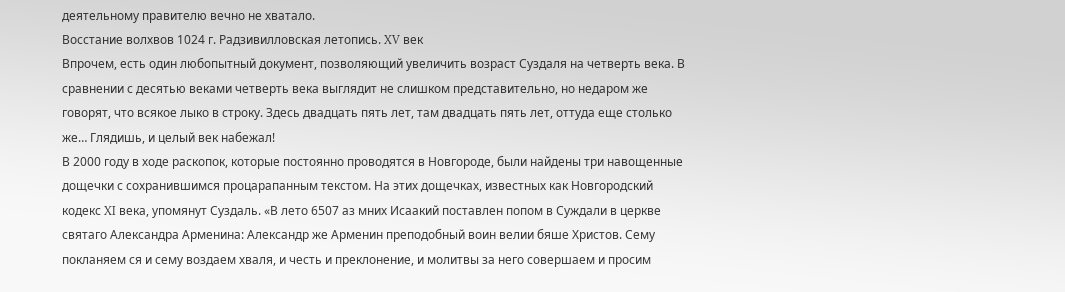деятельному правителю вечно не хватало.
Восстание волхвов 1024 г. Радзивилловская летопись. XV век
Впрочем, есть один любопытный документ, позволяющий увеличить возраст Суздаля на четверть века. В сравнении с десятью веками четверть века выглядит не слишком представительно, но недаром же говорят, что всякое лыко в строку. Здесь двадцать пять лет, там двадцать пять лет, оттуда еще столько же… Глядишь, и целый век набежал!
В 2000 году в ходе раскопок, которые постоянно проводятся в Новгороде, были найдены три навощенные дощечки с сохранившимся процарапанным текстом. На этих дощечках, известных как Новгородский кодекс XI века, упомянут Суздаль. «В лето 6507 аз мних Исаакий поставлен попом в Суждали в церкве святаго Александра Арменина: Александр же Арменин преподобный воин велии бяше Христов. Сему покланяем ся и сему воздаем хваля, и честь и преклонение, и молитвы за него совершаем и просим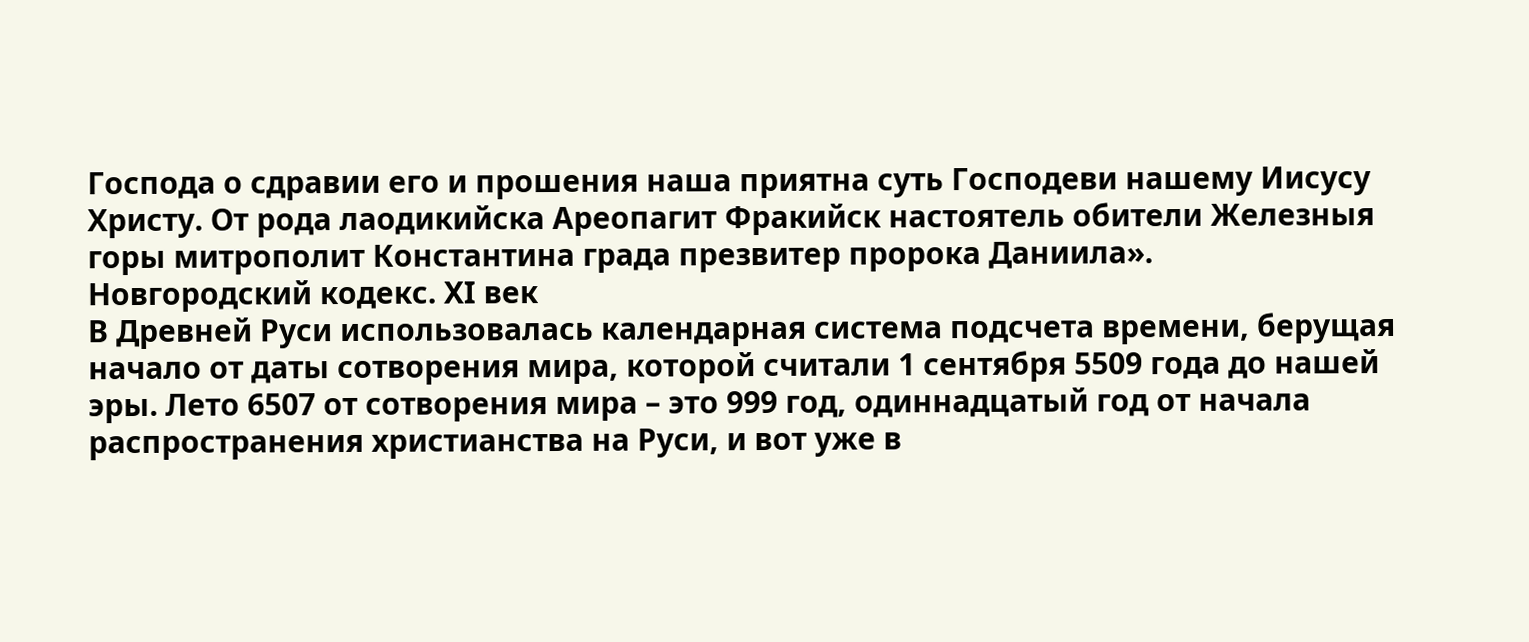Господа о сдравии его и прошения наша приятна суть Господеви нашему Иисусу Христу. От рода лаодикийска Ареопагит Фракийск настоятель обители Железныя горы митрополит Константина града презвитер пророка Даниила».
Новгородский кодекс. XI век
В Древней Руси использовалась календарная система подсчета времени, берущая начало от даты сотворения мира, которой считали 1 сентября 5509 года до нашей эры. Лето 6507 от сотворения мира – это 999 год, одиннадцатый год от начала распространения христианства на Руси, и вот уже в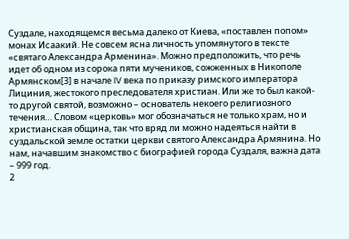Суздале, находящемся весьма далеко от Киева, «поставлен попом» монах Исаакий. Не совсем ясна личность упомянутого в тексте «святаго Александра Арменина». Можно предположить, что речь идет об одном из сорока пяти мучеников, сожженных в Никополе Армянском[3] в начале IV века по приказу римского императора Лициния, жестокого преследователя христиан. Или же то был какой-то другой святой, возможно – основатель некоего религиозного течения… Словом «церковь» мог обозначаться не только храм, но и христианская община, так что вряд ли можно надеяться найти в суздальской земле остатки церкви святого Александра Армянина. Но нам, начавшим знакомство с биографией города Суздаля, важна дата – 999 год.
2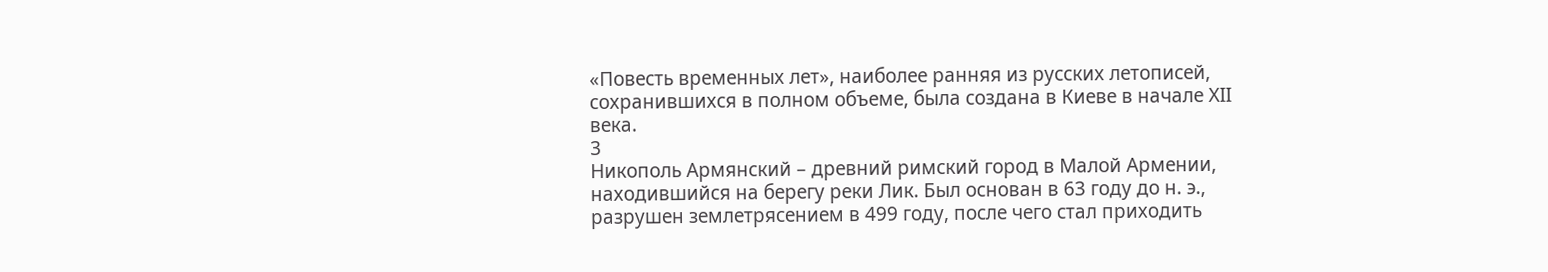«Повесть временных лет», наиболее ранняя из русских летописей, сохранившихся в полном объеме, была создана в Киеве в начале ХII века.
3
Никополь Армянский – древний римский город в Малой Армении, находившийся на берегу реки Лик. Был основан в 63 году до н. э., разрушен землетрясением в 499 году, после чего стал приходить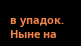в упадок. Ныне на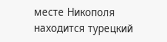месте Никополя находится турецкий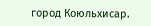город Коюльхисар.